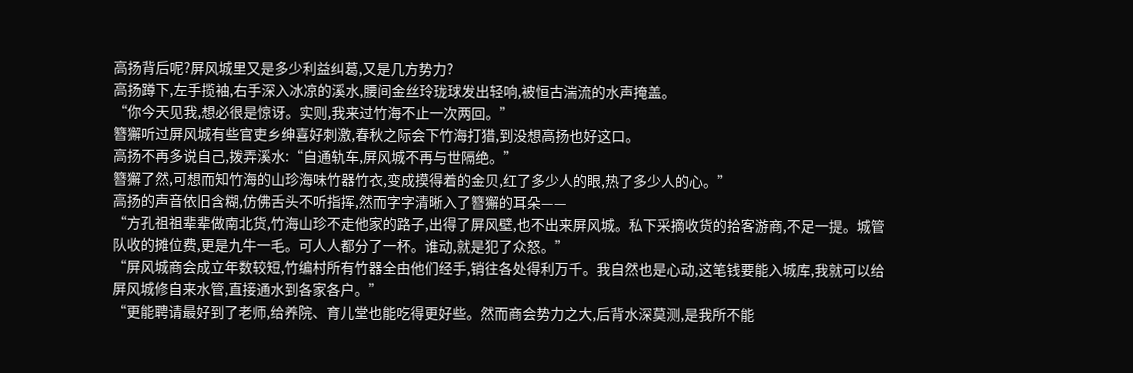高扬背后呢?屏风城里又是多少利益纠葛,又是几方势力?
高扬蹲下,左手揽袖,右手深入冰凉的溪水,腰间金丝玲珑球发出轻响,被恒古湍流的水声掩盖。
“你今天见我,想必很是惊讶。实则,我来过竹海不止一次两回。”
簪獬听过屏风城有些官吏乡绅喜好刺激,春秋之际会下竹海打猎,到没想高扬也好这口。
高扬不再多说自己,拨弄溪水:“自通轨车,屏风城不再与世隔绝。”
簪獬了然,可想而知竹海的山珍海味竹器竹衣,变成摸得着的金贝,红了多少人的眼,热了多少人的心。”
高扬的声音依旧含糊,仿佛舌头不听指挥,然而字字清晰入了簪獬的耳朵——
“方孔祖祖辈辈做南北货,竹海山珍不走他家的路子,出得了屏风壁,也不出来屏风城。私下采摘收货的拾客游商,不足一提。城管队收的摊位费,更是九牛一毛。可人人都分了一杯。谁动,就是犯了众怒。”
“屏风城商会成立年数较短,竹编村所有竹器全由他们经手,销往各处得利万千。我自然也是心动,这笔钱要能入城库,我就可以给屏风城修自来水管,直接通水到各家各户。”
“更能聘请最好到了老师,给养院、育儿堂也能吃得更好些。然而商会势力之大,后背水深莫测,是我所不能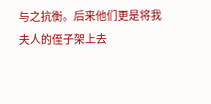与之抗衡。后来他们更是将我夫人的侄子架上去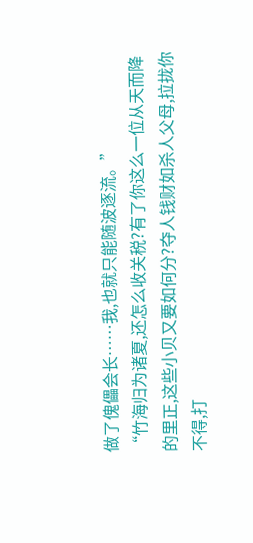做了傀儡会长……我,也就只能随波逐流。”
“竹海归为诸夏,还怎么收关税?有了你这么一位从天而降的里正,这些小贝又要如何分?夺人钱财如杀人父母,拉拢你不得,打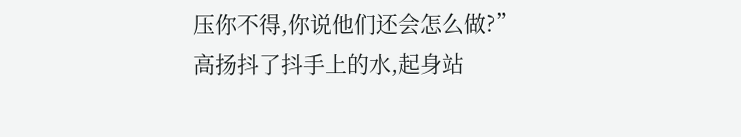压你不得,你说他们还会怎么做?”
高扬抖了抖手上的水,起身站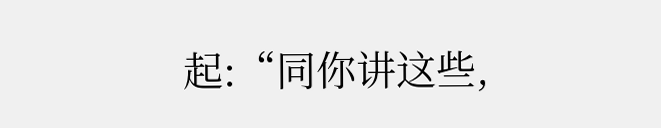起:“同你讲这些,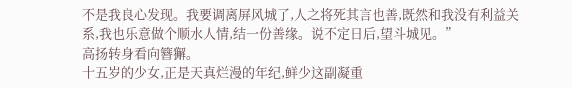不是我良心发现。我要调离屏风城了,人之将死其言也善,既然和我没有利益关系,我也乐意做个顺水人情,结一份善缘。说不定日后,望斗城见。”
高扬转身看向簪獬。
十五岁的少女,正是天真烂漫的年纪,鲜少这副凝重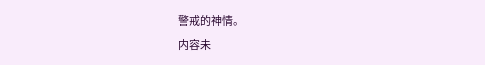警戒的神情。
内容未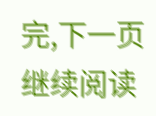完,下一页继续阅读